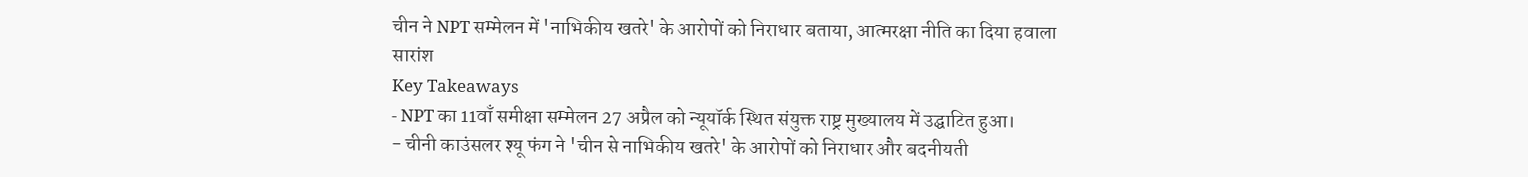चीन ने NPT सम्मेलन में 'नाभिकीय खतरे' के आरोपों को निराधार बताया, आत्मरक्षा नीति का दिया हवाला
सारांश
Key Takeaways
- NPT का 11वाँ समीक्षा सम्मेलन 27 अप्रैल को न्यूयॉर्क स्थित संयुक्त राष्ट्र मुख्यालय में उद्घाटित हुआ।
- चीनी काउंसलर श्यू फंग ने 'चीन से नाभिकीय खतरे' के आरोपों को निराधार और बदनीयती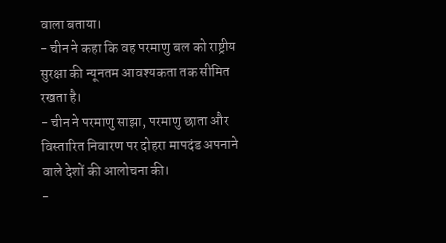वाला बताया।
- चीन ने कहा कि वह परमाणु बल को राष्ट्रीय सुरक्षा की न्यूनतम आवश्यकता तक सीमित रखता है।
- चीन ने परमाणु साझा, परमाणु छाता और विस्तारित निवारण पर दोहरा मापदंड अपनाने वाले देशों की आलोचना की।
-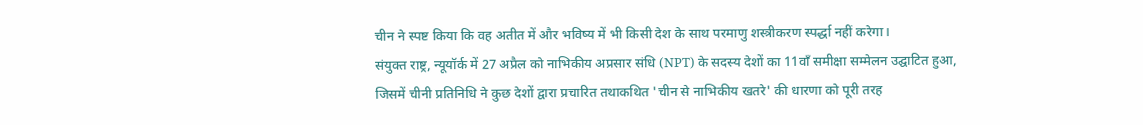चीन ने स्पष्ट किया कि वह अतीत में और भविष्य में भी किसी देश के साथ परमाणु शस्त्रीकरण स्पर्द्धा नहीं करेगा।
संयुक्त राष्ट्र, न्यूयॉर्क में 27 अप्रैल को नाभिकीय अप्रसार संधि (NPT) के सदस्य देशों का 11वाँ समीक्षा सम्मेलन उद्घाटित हुआ, जिसमें चीनी प्रतिनिधि ने कुछ देशों द्वारा प्रचारित तथाकथित 'चीन से नाभिकीय खतरे' की धारणा को पूरी तरह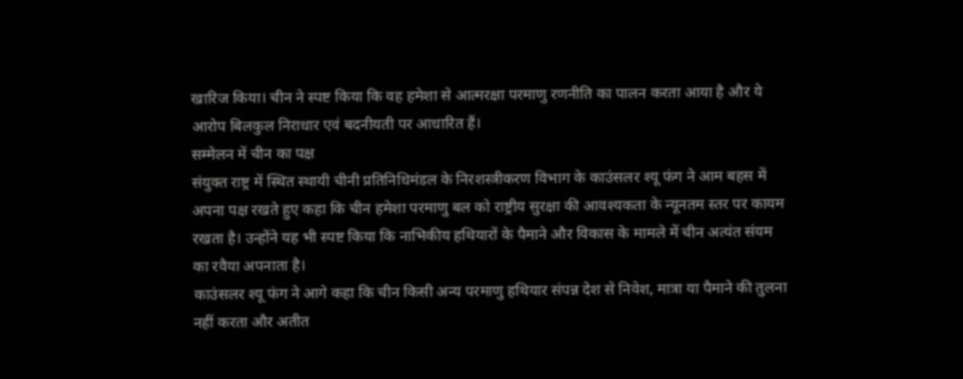खारिज किया। चीन ने स्पष्ट किया कि वह हमेशा से आत्मरक्षा परमाणु रणनीति का पालन करता आया है और ये आरोप बिलकुल निराधार एवं बदनीयती पर आधारित हैं।
सम्मेलन में चीन का पक्ष
संयुक्त राष्ट्र में स्थित स्थायी चीनी प्रतिनिधिमंडल के निरशस्त्रीकरण विभाग के काउंसलर श्यू फंग ने आम बहस में अपना पक्ष रखते हुए कहा कि चीन हमेशा परमाणु बल को राष्ट्रीय सुरक्षा की आवश्यकता के न्यूनतम स्तर पर कायम रखता है। उन्होंने यह भी स्पष्ट किया कि नाभिकीय हथियारों के पैमाने और विकास के मामले में चीन अत्यंत संयम का रवैया अपनाता है।
काउंसलर श्यू फंग ने आगे कहा कि चीन किसी अन्य परमाणु हथियार संपन्न देश से निवेश, मात्रा या पैमाने की तुलना नहीं करता और अतीत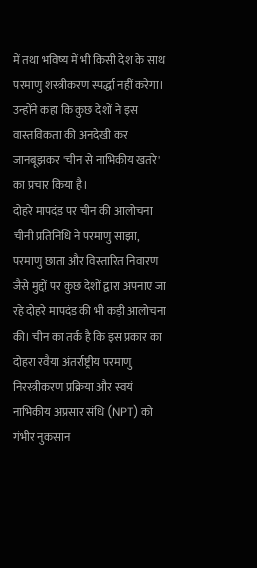में तथा भविष्य में भी किसी देश के साथ परमाणु शस्त्रीकरण स्पर्द्धा नहीं करेगा। उन्होंने कहा कि कुछ देशों ने इस वास्तविकता की अनदेखी कर जानबूझकर 'चीन से नाभिकीय खतरे' का प्रचार किया है।
दोहरे मापदंड पर चीन की आलोचना
चीनी प्रतिनिधि ने परमाणु साझा, परमाणु छाता और विस्तारित निवारण जैसे मुद्दों पर कुछ देशों द्वारा अपनाए जा रहे दोहरे मापदंड की भी कड़ी आलोचना की। चीन का तर्क है कि इस प्रकार का दोहरा रवैया अंतर्राष्ट्रीय परमाणु निरस्त्रीकरण प्रक्रिया और स्वयं नाभिकीय अप्रसार संधि (NPT) को गंभीर नुकसान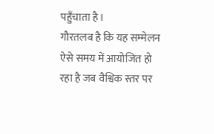पहुँचाता है।
गौरतलब है कि यह सम्मेलन ऐसे समय में आयोजित हो रहा है जब वैश्विक स्तर पर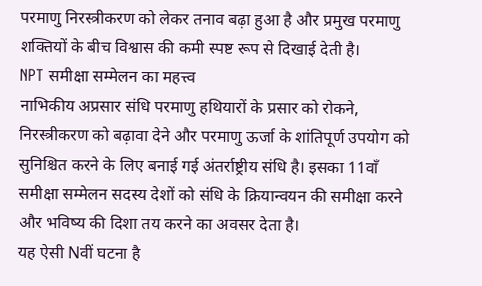परमाणु निरस्त्रीकरण को लेकर तनाव बढ़ा हुआ है और प्रमुख परमाणु शक्तियों के बीच विश्वास की कमी स्पष्ट रूप से दिखाई देती है।
NPT समीक्षा सम्मेलन का महत्त्व
नाभिकीय अप्रसार संधि परमाणु हथियारों के प्रसार को रोकने, निरस्त्रीकरण को बढ़ावा देने और परमाणु ऊर्जा के शांतिपूर्ण उपयोग को सुनिश्चित करने के लिए बनाई गई अंतर्राष्ट्रीय संधि है। इसका 11वाँ समीक्षा सम्मेलन सदस्य देशों को संधि के क्रियान्वयन की समीक्षा करने और भविष्य की दिशा तय करने का अवसर देता है।
यह ऐसी Nवीं घटना है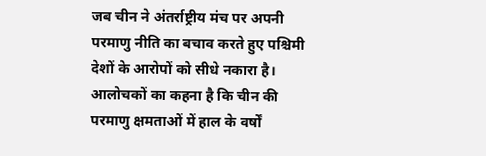जब चीन ने अंतर्राष्ट्रीय मंच पर अपनी परमाणु नीति का बचाव करते हुए पश्चिमी देशों के आरोपों को सीधे नकारा है। आलोचकों का कहना है कि चीन की परमाणु क्षमताओं में हाल के वर्षों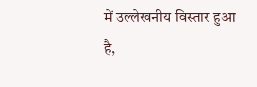में उल्लेखनीय विस्तार हुआ है,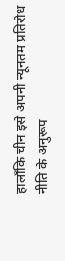हालाँकि चीन इसे अपनी न्यूनतम प्रतिरोध नीति के अनुरूप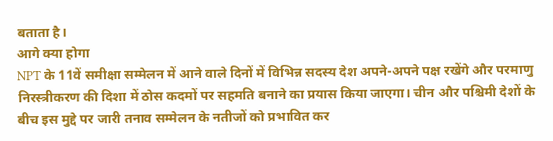बताता है।
आगे क्या होगा
NPT के 11वें समीक्षा सम्मेलन में आने वाले दिनों में विभिन्न सदस्य देश अपने-अपने पक्ष रखेंगे और परमाणु निरस्त्रीकरण की दिशा में ठोस कदमों पर सहमति बनाने का प्रयास किया जाएगा। चीन और पश्चिमी देशों के बीच इस मुद्दे पर जारी तनाव सम्मेलन के नतीजों को प्रभावित कर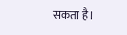सकता है।